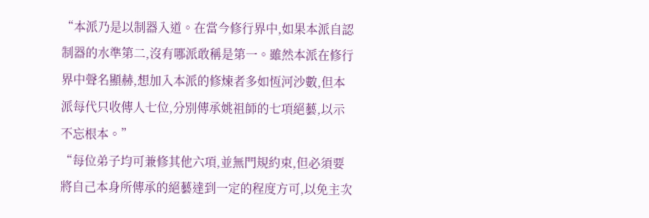“本派乃是以制器入道。在當今修行界中,如果本派自認制器的水準第二,沒有哪派敢稱是第一。雖然本派在修行界中聲名顯赫,想加入本派的修煉者多如恆河沙數,但本派每代只收傳人七位,分別傳承姚祖師的七項絕藝,以示不忘根本。”
“每位弟子均可兼修其他六項,並無門規約束,但必須要將自己本身所傳承的絕藝達到一定的程度方可,以免主次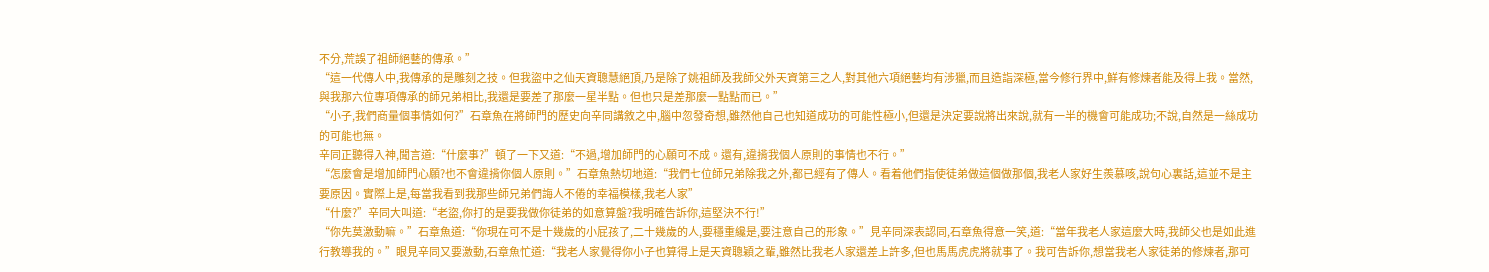不分,荒誤了祖師絕藝的傳承。”
“這一代傳人中,我傳承的是雕刻之技。但我盜中之仙天資聰慧絕頂,乃是除了姚祖師及我師父外天資第三之人,對其他六項絕藝均有涉獵,而且造詣深極,當今修行界中,鮮有修煉者能及得上我。當然,與我那六位專項傳承的師兄弟相比,我還是要差了那麼一星半點。但也只是差那麼一點點而已。”
“小子,我們商量個事情如何?”石章魚在將師門的歷史向辛同講敘之中,腦中忽發奇想,雖然他自己也知道成功的可能性極小,但還是決定要說將出來說,就有一半的機會可能成功;不說,自然是一絲成功的可能也無。
辛同正聽得入神,聞言道:“什麼事?”頓了一下又道:“不過,增加師門的心願可不成。還有,違揹我個人原則的事情也不行。”
“怎麼會是增加師門心願?也不會違揹你個人原則。”石章魚熱切地道:“我們七位師兄弟除我之外,都已經有了傳人。看着他們指使徒弟做這個做那個,我老人家好生羨慕咳,說句心裏話,這並不是主要原因。實際上是,每當我看到我那些師兄弟們誨人不倦的幸福模樣,我老人家”
“什麼?”辛同大叫道:“老盜,你打的是要我做你徒弟的如意算盤?我明確告訴你,這堅決不行!”
“你先莫激動嘛。”石章魚道:“你現在可不是十幾歲的小屁孩了,二十幾歲的人,要穩重纔是,要注意自己的形象。”見辛同深表認同,石章魚得意一笑,道:“當年我老人家這麼大時,我師父也是如此進行教導我的。”眼見辛同又要激動,石章魚忙道:“我老人家覺得你小子也算得上是天資聰穎之輩,雖然比我老人家還差上許多,但也馬馬虎虎將就事了。我可告訴你,想當我老人家徒弟的修煉者,那可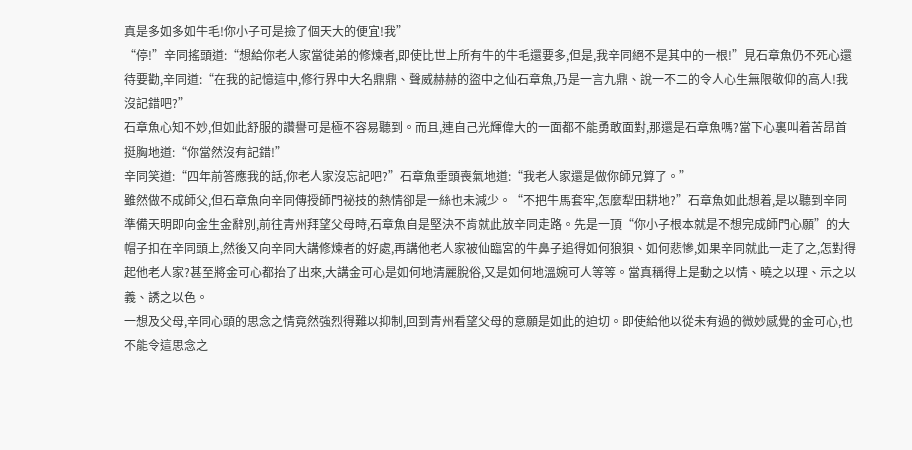真是多如多如牛毛!你小子可是撿了個天大的便宜!我”
“停!”辛同搖頭道:“想給你老人家當徒弟的修煉者,即使比世上所有牛的牛毛還要多,但是,我辛同絕不是其中的一根!”見石章魚仍不死心還待要勸,辛同道:“在我的記憶這中,修行界中大名鼎鼎、聲威赫赫的盜中之仙石章魚,乃是一言九鼎、說一不二的令人心生無限敬仰的高人!我沒記錯吧?”
石章魚心知不妙,但如此舒服的讚譽可是極不容易聽到。而且,連自己光輝偉大的一面都不能勇敢面對,那還是石章魚嗎?當下心裏叫着苦昂首挺胸地道:“你當然沒有記錯!”
辛同笑道:“四年前答應我的話,你老人家沒忘記吧?”石章魚垂頭喪氣地道:“我老人家還是做你師兄算了。”
雖然做不成師父,但石章魚向辛同傳授師門祕技的熱情卻是一絲也未減少。“不把牛馬套牢,怎麼犁田耕地?”石章魚如此想着,是以聽到辛同準備天明即向金生金辭別,前往青州拜望父母時,石章魚自是堅決不肯就此放辛同走路。先是一頂“你小子根本就是不想完成師門心願”的大帽子扣在辛同頭上,然後又向辛同大講修煉者的好處,再講他老人家被仙臨宮的牛鼻子追得如何狼狽、如何悲慘,如果辛同就此一走了之,怎對得起他老人家?甚至將金可心都抬了出來,大講金可心是如何地清麗脫俗,又是如何地溫婉可人等等。當真稱得上是動之以情、曉之以理、示之以義、誘之以色。
一想及父母,辛同心頭的思念之情竟然強烈得難以抑制,回到青州看望父母的意願是如此的迫切。即使給他以從未有過的微妙感覺的金可心,也不能令這思念之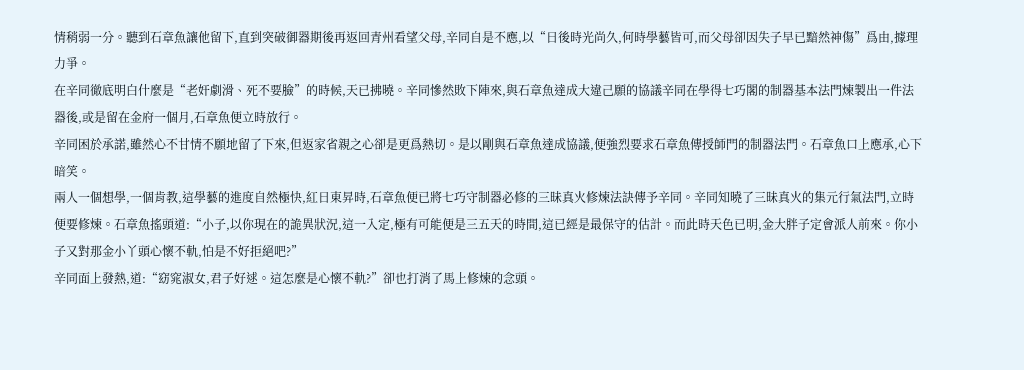情稍弱一分。聽到石章魚讓他留下,直到突破御器期後再返回青州看望父母,辛同自是不應,以“日後時光尚久,何時學藝皆可,而父母卻因失子早已黯然神傷”爲由,據理力爭。
在辛同徹底明白什麼是“老奸劇滑、死不要臉”的時候,天已拂曉。辛同慘然敗下陣來,與石章魚達成大違己願的協議辛同在學得七巧閣的制器基本法門煉製出一件法器後,或是留在金府一個月,石章魚便立時放行。
辛同困於承諾,雖然心不甘情不願地留了下來,但返家省親之心卻是更爲熱切。是以剛與石章魚達成協議,便強烈要求石章魚傳授師門的制器法門。石章魚口上應承,心下暗笑。
兩人一個想學,一個肯教,這學藝的進度自然極快,紅日東昇時,石章魚便已將七巧守制器必修的三昧真火修煉法訣傳予辛同。辛同知曉了三昧真火的集元行氣法門,立時便要修煉。石章魚搖頭道:“小子,以你現在的詭異狀況,這一入定,極有可能便是三五天的時間,這已經是最保守的估計。而此時天色已明,金大胖子定會派人前來。你小子又對那金小丫頭心懷不軌,怕是不好拒絕吧?”
辛同面上發熱,道:“窈窕淑女,君子好逑。這怎麼是心懷不軌?”卻也打消了馬上修煉的念頭。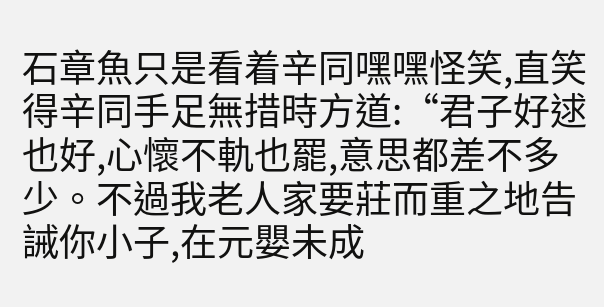石章魚只是看着辛同嘿嘿怪笑,直笑得辛同手足無措時方道:“君子好逑也好,心懷不軌也罷,意思都差不多少。不過我老人家要莊而重之地告誡你小子,在元嬰未成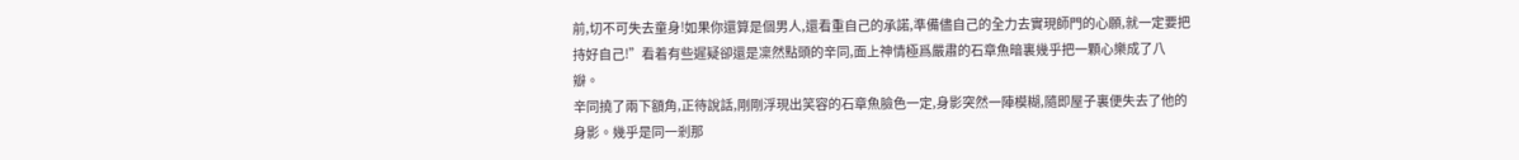前,切不可失去童身!如果你還算是個男人,還看重自己的承諾,準備儘自己的全力去實現師門的心願,就一定要把持好自己!”看着有些遲疑卻還是凜然點頭的辛同,面上神情極爲嚴肅的石章魚暗裏幾乎把一顆心樂成了八瓣。
辛同撓了兩下額角,正待說話,剛剛浮現出笑容的石章魚臉色一定,身影突然一陣模糊,隨即屋子裏便失去了他的身影。幾乎是同一剎那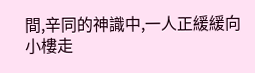間,辛同的神識中,一人正緩緩向小樓走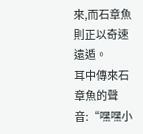來,而石章魚則正以奇速遠遁。
耳中傳來石章魚的聲音:“嘿嘿小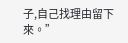子,自己找理由留下來。”